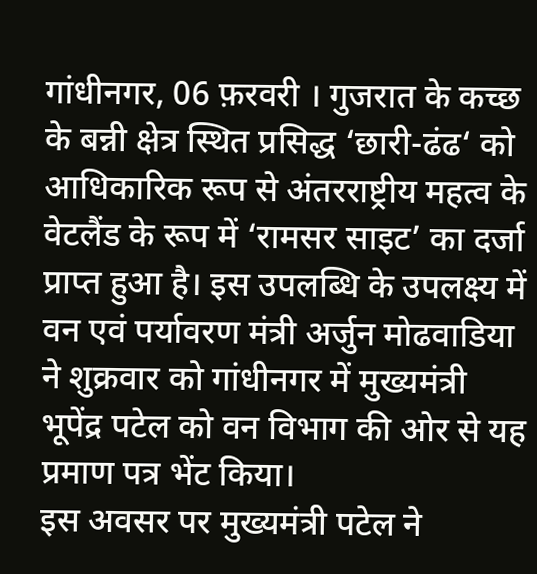गांधीनगर, 06 फ़रवरी । गुजरात के कच्छ के बन्नी क्षेत्र स्थित प्रसिद्ध ‘छारी-ढंढ‘ को आधिकारिक रूप से अंतरराष्ट्रीय महत्व के वेटलैंड के रूप में ‘रामसर साइट’ का दर्जा प्राप्त हुआ है। इस उपलब्धि के उपलक्ष्य में वन एवं पर्यावरण मंत्री अर्जुन मोढवाडिया ने शुक्रवार को गांधीनगर में मुख्यमंत्री भूपेंद्र पटेल को वन विभाग की ओर से यह प्रमाण पत्र भेंट किया।
इस अवसर पर मुख्यमंत्री पटेल ने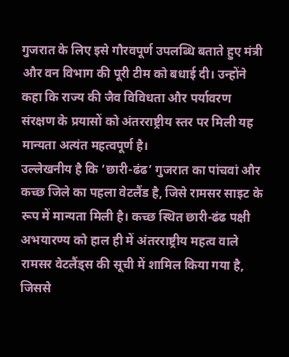गुजरात के लिए इसे गौरवपूर्ण उपलब्धि बताते हुए मंत्री और वन विभाग की पूरी टीम को बधाई दी। उन्होंने कहा कि राज्य की जैव विविधता और पर्यावरण संरक्षण के प्रयासों को अंतरराष्ट्रीय स्तर पर मिली यह मान्यता अत्यंत महत्वपूर्ण है।
उल्लेखनीय है कि ‘छारी-ढंढ’ गुजरात का पांचवां और कच्छ जिले का पहला वेटलैंड है, जिसे रामसर साइट के रूप में मान्यता मिली है। कच्छ स्थित छारी-ढंढ पक्षी अभयारण्य को हाल ही में अंतरराष्ट्रीय महत्व वाले रामसर वेटलैंड्स की सूची में शामिल किया गया है, जिससे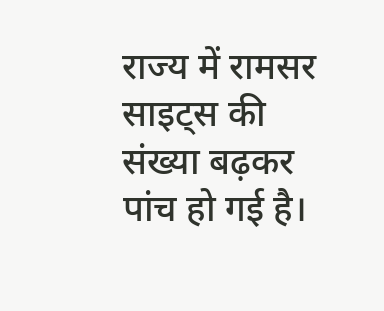राज्य में रामसर साइट्स की संख्या बढ़कर पांच हो गई है।